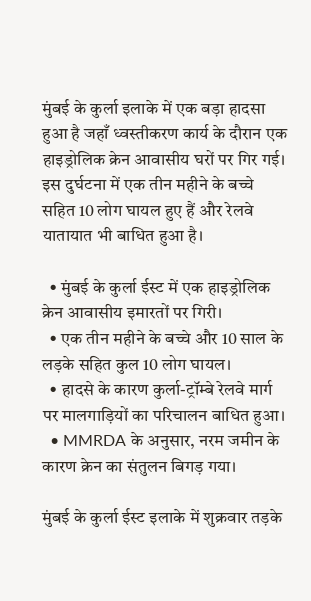मुंबई के कुर्ला इलाके में एक बड़ा हादसा हुआ है जहाँ ध्वस्तीकरण कार्य के दौरान एक हाइड्रोलिक क्रेन आवासीय घरों पर गिर गई। इस दुर्घटना में एक तीन महीने के बच्चे सहित 10 लोग घायल हुए हैं और रेलवे यातायात भी बाधित हुआ है।

  • मुंबई के कुर्ला ईस्ट में एक हाइड्रोलिक क्रेन आवासीय इमारतों पर गिरी।
  • एक तीन महीने के बच्चे और 10 साल के लड़के सहित कुल 10 लोग घायल।
  • हादसे के कारण कुर्ला-ट्रॉम्बे रेलवे मार्ग पर मालगाड़ियों का परिचालन बाधित हुआ।
  • MMRDA के अनुसार, नरम जमीन के कारण क्रेन का संतुलन बिगड़ गया।

मुंबई के कुर्ला ईस्ट इलाके में शुक्रवार तड़के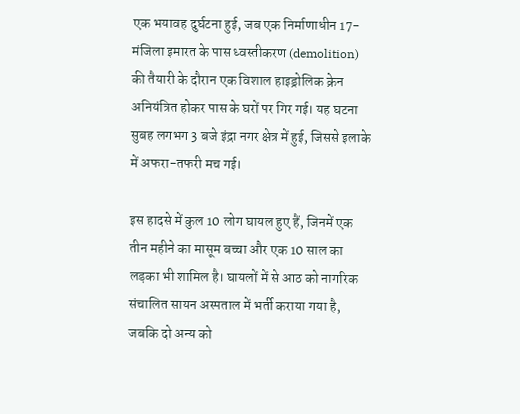एक भयावह दुर्घटना हुई, जब एक निर्माणाधीन 17-मंजिला इमारत के पास ध्वस्तीकरण (demolition) की तैयारी के दौरान एक विशाल हाइड्रोलिक क्रेन अनियंत्रित होकर पास के घरों पर गिर गई। यह घटना सुबह लगभग 3 बजे इंद्रा नगर क्षेत्र में हुई, जिससे इलाके में अफरा-तफरी मच गई।

इस हादसे में कुल 10 लोग घायल हुए हैं, जिनमें एक तीन महीने का मासूम बच्चा और एक 10 साल का लड़का भी शामिल है। घायलों में से आठ को नागरिक संचालित सायन अस्पताल में भर्ती कराया गया है, जबकि दो अन्य को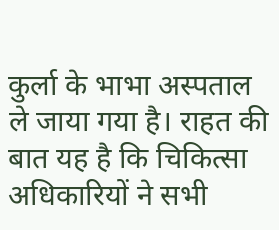कुर्ला के भाभा अस्पताल ले जाया गया है। राहत की बात यह है कि चिकित्सा अधिकारियों ने सभी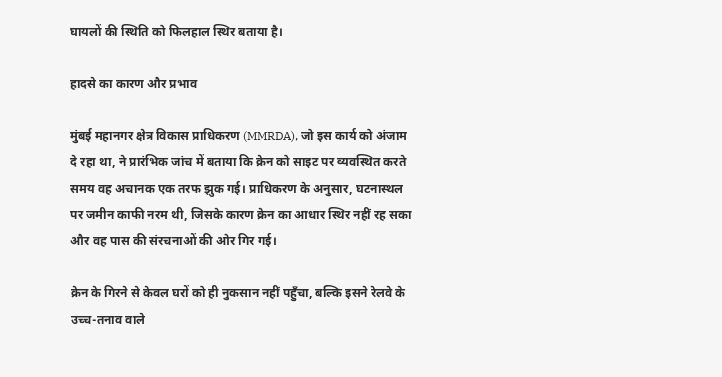घायलों की स्थिति को फिलहाल स्थिर बताया है।

हादसे का कारण और प्रभाव

मुंबई महानगर क्षेत्र विकास प्राधिकरण (MMRDA), जो इस कार्य को अंजाम दे रहा था, ने प्रारंभिक जांच में बताया कि क्रेन को साइट पर व्यवस्थित करते समय वह अचानक एक तरफ झुक गई। प्राधिकरण के अनुसार, घटनास्थल पर जमीन काफी नरम थी, जिसके कारण क्रेन का आधार स्थिर नहीं रह सका और वह पास की संरचनाओं की ओर गिर गई।

क्रेन के गिरने से केवल घरों को ही नुकसान नहीं पहुँचा, बल्कि इसने रेलवे के उच्च-तनाव वाले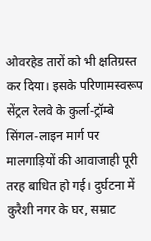ओवरहेड तारों को भी क्षतिग्रस्त कर दिया। इसके परिणामस्वरूप सेंट्रल रेलवे के कुर्ला-ट्रॉम्बे सिंगल-लाइन मार्ग पर मालगाड़ियों की आवाजाही पूरी तरह बाधित हो गई। दुर्घटना में कुरैशी नगर के घर, सम्राट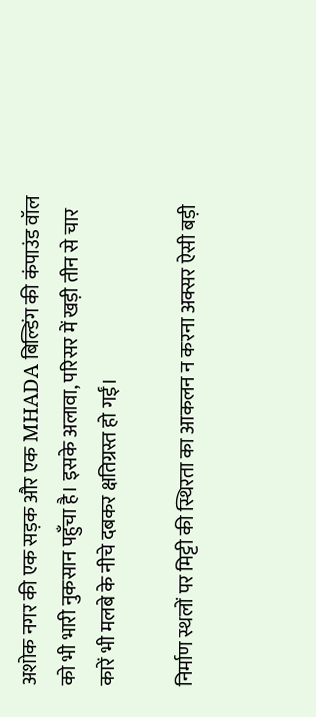अशोक नगर की एक सड़क और एक MHADA बिल्डिंग की कंपाउंड वॉल को भी भारी नुकसान पहुँचा है। इसके अलावा, परिसर में खड़ी तीन से चार कारें भी मलबे के नीचे दबकर क्षतिग्रस्त हो गईं।

निर्माण स्थलों पर मिट्टी की स्थिरता का आकलन न करना अक्सर ऐसी बड़ी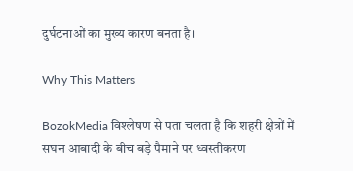दुर्घटनाओं का मुख्य कारण बनता है।

Why This Matters

BozokMedia विश्लेषण से पता चलता है कि शहरी क्षेत्रों में सघन आबादी के बीच बड़े पैमाने पर ध्वस्तीकरण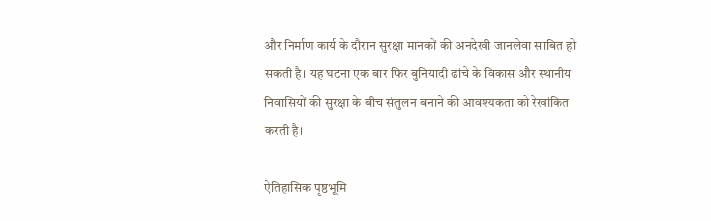और निर्माण कार्य के दौरान सुरक्षा मानकों की अनदेखी जानलेवा साबित हो सकती है। यह घटना एक बार फिर बुनियादी ढांचे के विकास और स्थानीय निवासियों की सुरक्षा के बीच संतुलन बनाने की आवश्यकता को रेखांकित करती है।

ऐतिहासिक पृष्ठभूमि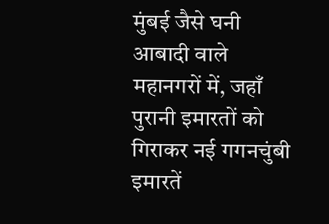मुंबई जैसे घनी आबादी वाले महानगरों में, जहाँ पुरानी इमारतों को गिराकर नई गगनचुंबी इमारतें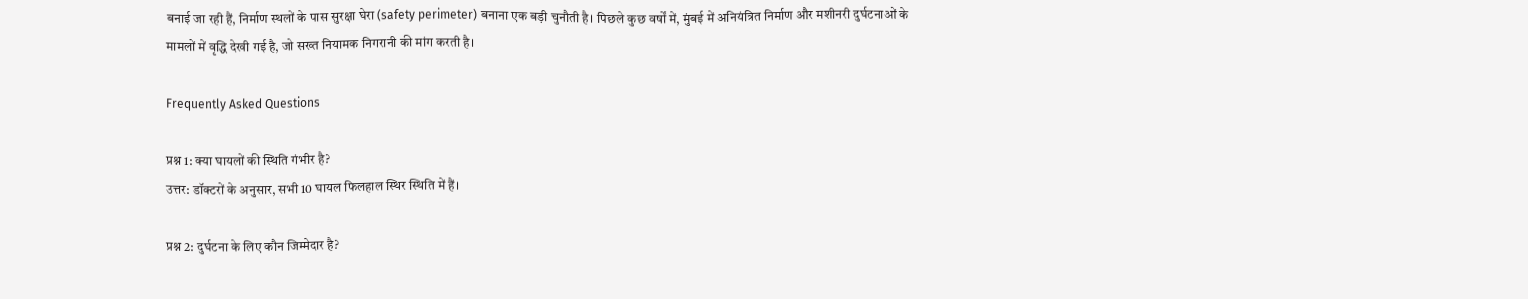बनाई जा रही हैं, निर्माण स्थलों के पास सुरक्षा घेरा (safety perimeter) बनाना एक बड़ी चुनौती है। पिछले कुछ वर्षों में, मुंबई में अनियंत्रित निर्माण और मशीनरी दुर्घटनाओं के मामलों में वृद्धि देखी गई है, जो सख्त नियामक निगरानी की मांग करती है।

Frequently Asked Questions

प्रश्न 1: क्या घायलों की स्थिति गंभीर है?
उत्तर: डॉक्टरों के अनुसार, सभी 10 घायल फिलहाल स्थिर स्थिति में हैं।

प्रश्न 2: दुर्घटना के लिए कौन जिम्मेदार है?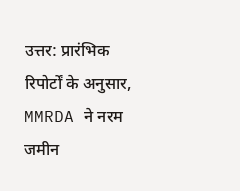उत्तर: प्रारंभिक रिपोर्टों के अनुसार, MMRDA ने नरम जमीन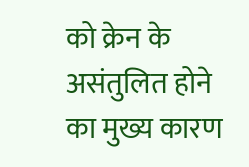को क्रेन के असंतुलित होने का मुख्य कारण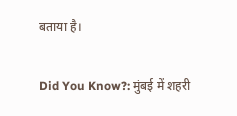बताया है।

Did You Know?: मुंबई में शहरी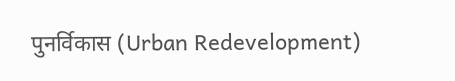पुनर्विकास (Urban Redevelopment)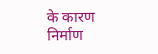के कारण निर्माण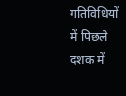गतिविधियों में पिछले दशक में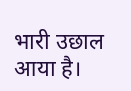भारी उछाल आया है।